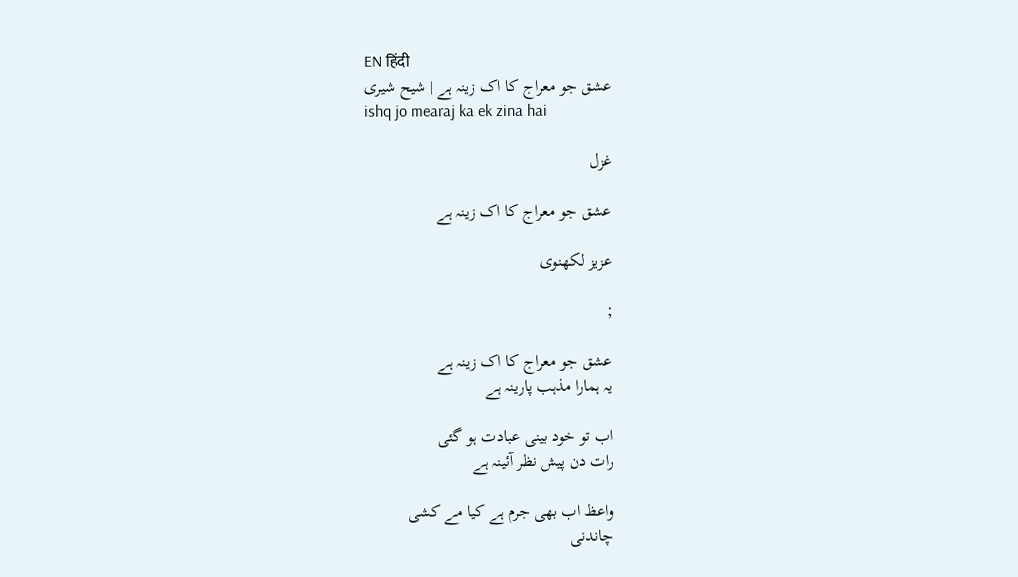EN हिंदी
عشق جو معراج کا اک زینہ ہے | شیح شیری
ishq jo mearaj ka ek zina hai

غزل

عشق جو معراج کا اک زینہ ہے

عزیز لکھنوی

;

عشق جو معراج کا اک زینہ ہے
یہ ہمارا مذہب پارینہ ہے

اب تو خود بینی عبادت ہو گئی
رات دن پیش نظر آئینہ ہے

واعظ اب بھی جرم ہے کیا مے کشی
چاندنی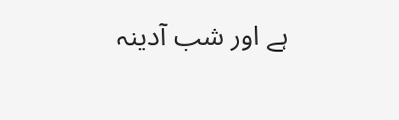ہے اور شب آدینہ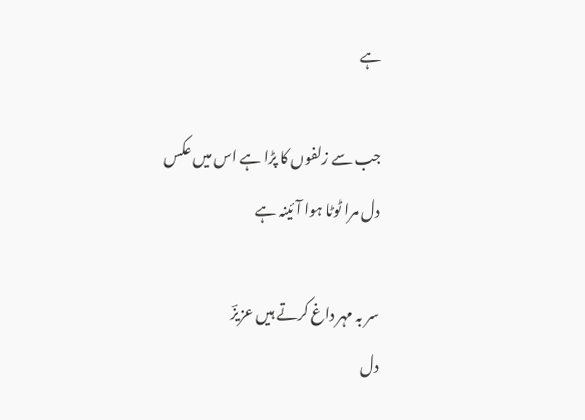ہے

جب سے زلفوں کا پڑا ہے اس میں عکس
دل مرا ٹوٹا ہوا آئینہ ہے

سر بہ مہر داغ کرتے ہیں عزیزؔ
دل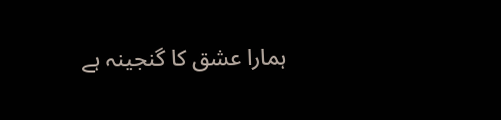ہمارا عشق کا گنجینہ ہے